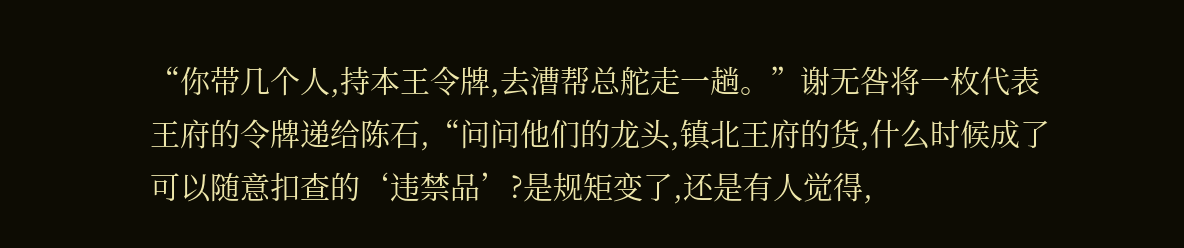“你带几个人,持本王令牌,去漕帮总舵走一趟。”谢无咎将一枚代表王府的令牌递给陈石,“问问他们的龙头,镇北王府的货,什么时候成了可以随意扣查的‘违禁品’?是规矩变了,还是有人觉得,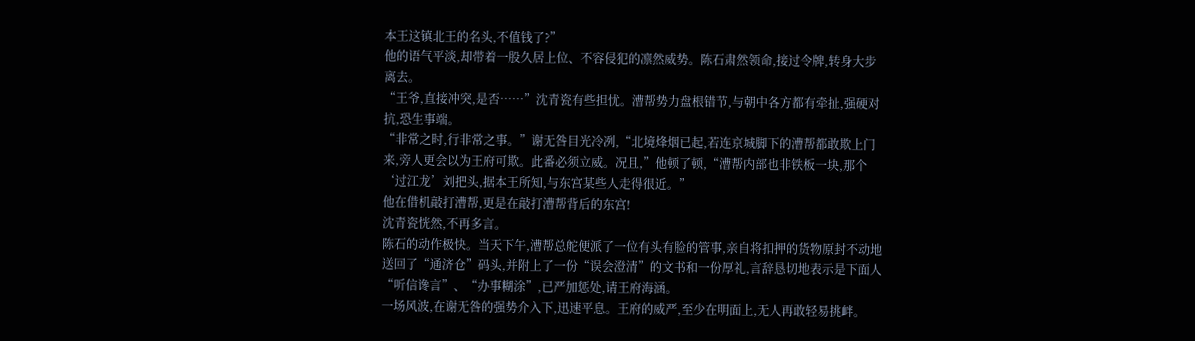本王这镇北王的名头,不值钱了?”
他的语气平淡,却带着一股久居上位、不容侵犯的凛然威势。陈石肃然领命,接过令牌,转身大步离去。
“王爷,直接冲突,是否……”沈青瓷有些担忧。漕帮势力盘根错节,与朝中各方都有牵扯,强硬对抗,恐生事端。
“非常之时,行非常之事。”谢无咎目光冷冽,“北境烽烟已起,若连京城脚下的漕帮都敢欺上门来,旁人更会以为王府可欺。此番必须立威。况且,”他顿了顿,“漕帮内部也非铁板一块,那个‘过江龙’刘把头,据本王所知,与东宫某些人走得很近。”
他在借机敲打漕帮,更是在敲打漕帮背后的东宫!
沈青瓷恍然,不再多言。
陈石的动作极快。当天下午,漕帮总舵便派了一位有头有脸的管事,亲自将扣押的货物原封不动地送回了“通济仓”码头,并附上了一份“误会澄清”的文书和一份厚礼,言辞恳切地表示是下面人“听信谗言”、“办事糊涂”,已严加惩处,请王府海涵。
一场风波,在谢无咎的强势介入下,迅速平息。王府的威严,至少在明面上,无人再敢轻易挑衅。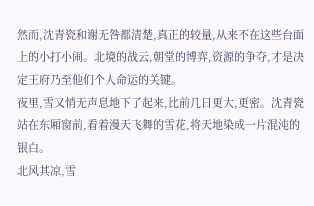然而,沈青瓷和谢无咎都清楚,真正的较量,从来不在这些台面上的小打小闹。北境的战云,朝堂的博弈,资源的争夺,才是决定王府乃至他们个人命运的关键。
夜里,雪又悄无声息地下了起来,比前几日更大,更密。沈青瓷站在东厢窗前,看着漫天飞舞的雪花,将天地染成一片混沌的银白。
北风其凉,雪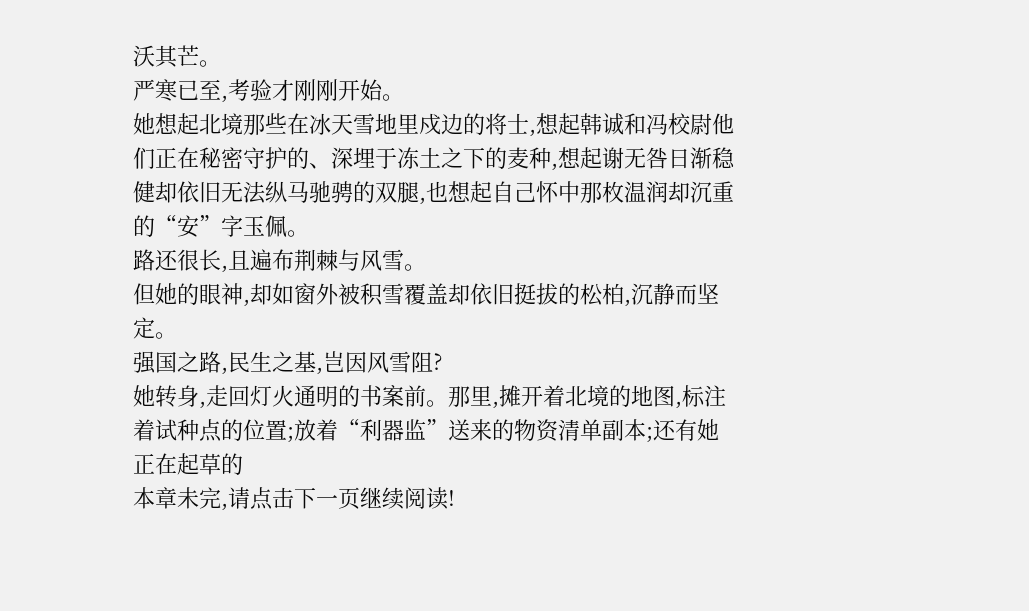沃其芒。
严寒已至,考验才刚刚开始。
她想起北境那些在冰天雪地里戍边的将士,想起韩诚和冯校尉他们正在秘密守护的、深埋于冻土之下的麦种,想起谢无咎日渐稳健却依旧无法纵马驰骋的双腿,也想起自己怀中那枚温润却沉重的“安”字玉佩。
路还很长,且遍布荆棘与风雪。
但她的眼神,却如窗外被积雪覆盖却依旧挺拔的松柏,沉静而坚定。
强国之路,民生之基,岂因风雪阻?
她转身,走回灯火通明的书案前。那里,摊开着北境的地图,标注着试种点的位置;放着“利器监”送来的物资清单副本;还有她正在起草的
本章未完,请点击下一页继续阅读!